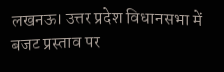लखनऊ। उत्तर प्रदेश विधानसभा में बजट प्रस्ताव पर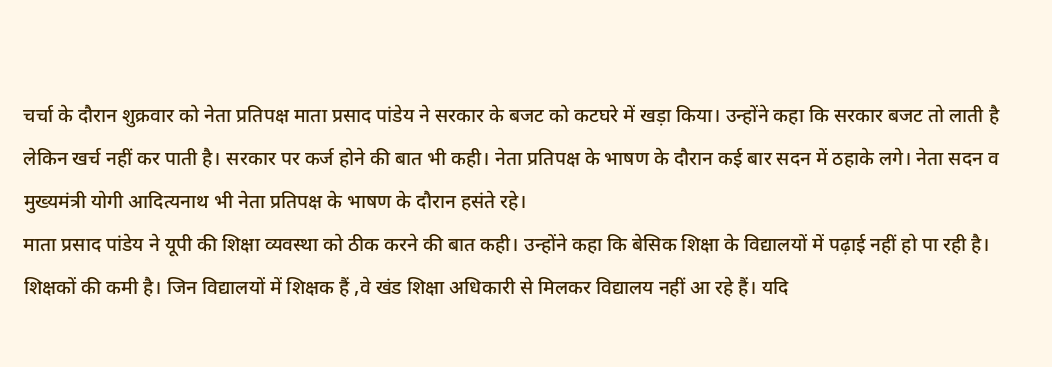चर्चा के दौरान शुक्रवार को नेता प्रतिपक्ष माता प्रसाद पांडेय ने सरकार के बजट को कटघरे में खड़ा किया। उन्होंने कहा कि सरकार बजट तो लाती है लेकिन खर्च नहीं कर पाती है। सरकार पर कर्ज होने की बात भी कही। नेता प्रतिपक्ष के भाषण के दौरान कई बार सदन में ठहाके लगे। नेता सदन व मुख्यमंत्री योगी आदित्यनाथ भी नेता प्रतिपक्ष के भाषण के दौरान हसंते रहे।
माता प्रसाद पांडेय ने यूपी की शिक्षा व्यवस्था को ठीक करने की बात कही। उन्होंने कहा कि बेसिक शिक्षा के विद्यालयों में पढ़ाई नहीं हो पा रही है। शिक्षकों की कमी है। जिन विद्यालयों में शिक्षक हैं ,वे खंड शिक्षा अधिकारी से मिलकर विद्यालय नहीं आ रहे हैं। यदि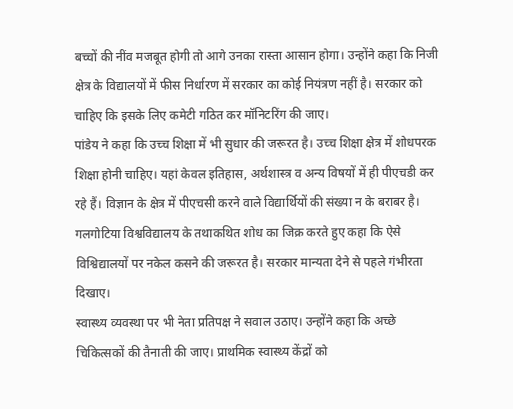बच्चों की नींव मजबूत होगी तो आगे उनका रास्ता आसान होगा। उन्होंने कहा कि निजी क्षेत्र के विद्यालयों में फीस निर्धारण में सरकार का कोई नियंत्रण नहीं है। सरकार को चाहिए कि इसके लिए कमेटी गठित कर मॉनिटरिंग की जाए।
पांडेय ने कहा कि उच्च शिक्षा में भी सुधार की जरूरत है। उच्च शिक्षा क्षेत्र में शोधपरक शिक्षा होनी चाहिए। यहां केवल इतिहास, अर्थशास्त्र व अन्य विषयों में ही पीएचडी कर रहे हैं। विज्ञान के क्षेत्र में पीएचसी करने वाले विद्यार्थियों की संख्या न के बराबर है। गलगोटिया विश्वविद्यालय के तथाकथित शोध का जिक्र करते हुए कहा कि ऐसे विश्विद्यालयों पर नकेल कसने की जरूरत है। सरकार मान्यता देने से पहले गंभीरता दिखाए।
स्वास्थ्य व्यवस्था पर भी नेता प्रतिपक्ष ने सवाल उठाए। उन्होंने कहा कि अच्छे चिकित्सकों की तैनाती की जाए। प्राथमिक स्वास्थ्य केंद्रों को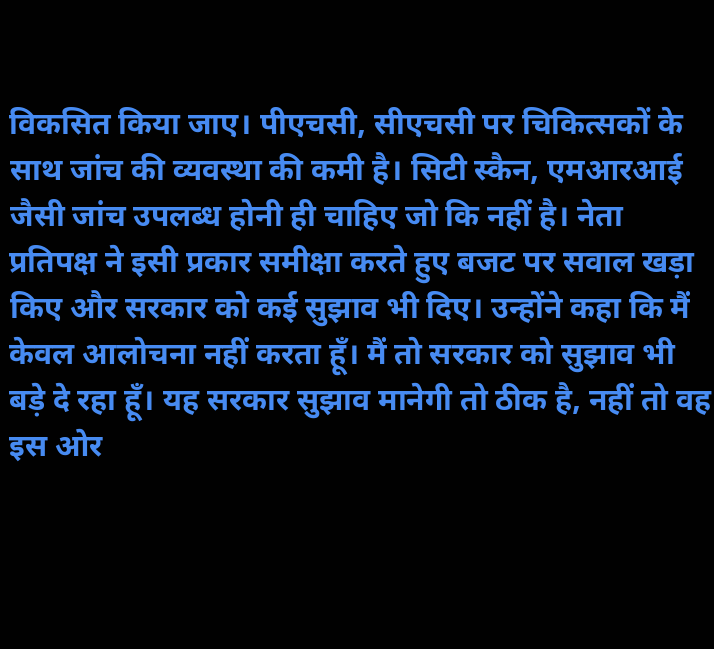विकसित किया जाए। पीएचसी, सीएचसी पर चिकित्सकों के साथ जांच की व्यवस्था की कमी है। सिटी स्कैन, एमआरआई जैसी जांच उपलब्ध होनी ही चाहिए जो कि नहीं है। नेता प्रतिपक्ष ने इसी प्रकार समीक्षा करते हुए बजट पर सवाल खड़ा किए और सरकार को कई सुझाव भी दिए। उन्होंने कहा कि मैं केवल आलोचना नहीं करता हूँ। मैं तो सरकार को सुझाव भी बड़े दे रहा हूँ। यह सरकार सुझाव मानेगी तो ठीक है, नहीं तो वह इस ओर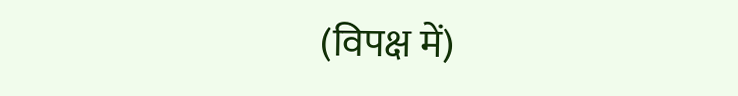(विपक्ष में)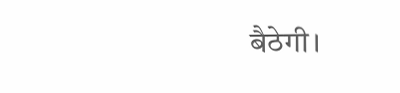बैठेगी।